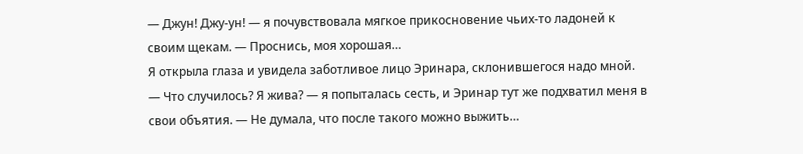— Джун! Джу-ун! — я почувствовала мягкое прикосновение чьих-то ладоней к своим щекам. — Проснись, моя хорошая…
Я открыла глаза и увидела заботливое лицо Эринара, склонившегося надо мной.
— Что случилось? Я жива? — я попыталась сесть, и Эринар тут же подхватил меня в свои объятия. — Не думала, что после такого можно выжить…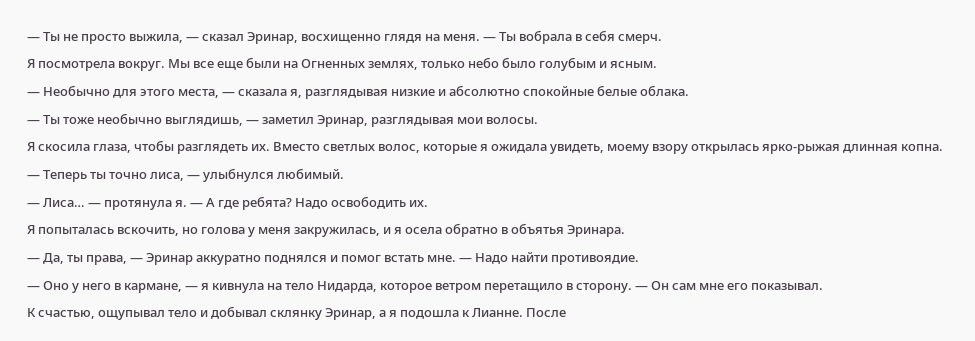— Ты не просто выжила, — сказал Эринар, восхищенно глядя на меня. — Ты вобрала в себя смерч.
Я посмотрела вокруг. Мы все еще были на Огненных землях, только небо было голубым и ясным.
— Необычно для этого места, — сказала я, разглядывая низкие и абсолютно спокойные белые облака.
— Ты тоже необычно выглядишь, — заметил Эринар, разглядывая мои волосы.
Я скосила глаза, чтобы разглядеть их. Вместо светлых волос, которые я ожидала увидеть, моему взору открылась ярко-рыжая длинная копна.
— Теперь ты точно лиса, — улыбнулся любимый.
— Лиса… — протянула я. — А где ребята? Надо освободить их.
Я попыталась вскочить, но голова у меня закружилась, и я осела обратно в объятья Эринара.
— Да, ты права, — Эринар аккуратно поднялся и помог встать мне. — Надо найти противоядие.
— Оно у него в кармане, — я кивнула на тело Нидарда, которое ветром перетащило в сторону. — Он сам мне его показывал.
К счастью, ощупывал тело и добывал склянку Эринар, а я подошла к Лианне. После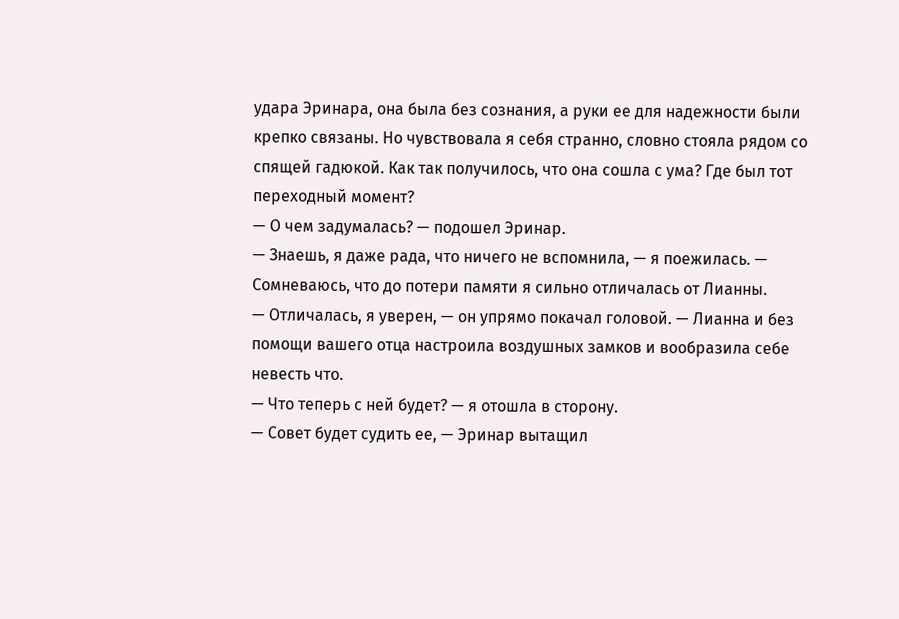удара Эринара, она была без сознания, а руки ее для надежности были крепко связаны. Но чувствовала я себя странно, словно стояла рядом со спящей гадюкой. Как так получилось, что она сошла с ума? Где был тот переходный момент?
— О чем задумалась? — подошел Эринар.
— Знаешь, я даже рада, что ничего не вспомнила, — я поежилась. — Сомневаюсь, что до потери памяти я сильно отличалась от Лианны.
— Отличалась, я уверен, — он упрямо покачал головой. — Лианна и без помощи вашего отца настроила воздушных замков и вообразила себе невесть что.
— Что теперь с ней будет? — я отошла в сторону.
— Совет будет судить ее, — Эринар вытащил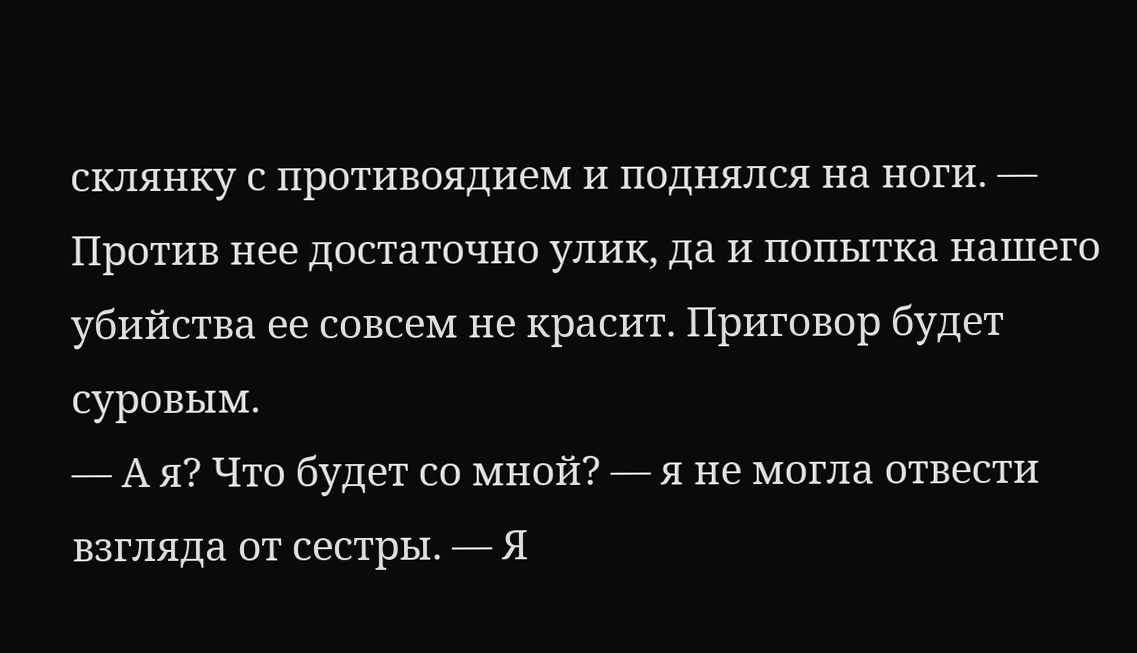склянку с противоядием и поднялся на ноги. — Против нее достаточно улик, да и попытка нашего убийства ее совсем не красит. Приговор будет суровым.
— А я? Что будет со мной? — я не могла отвести взгляда от сестры. — Я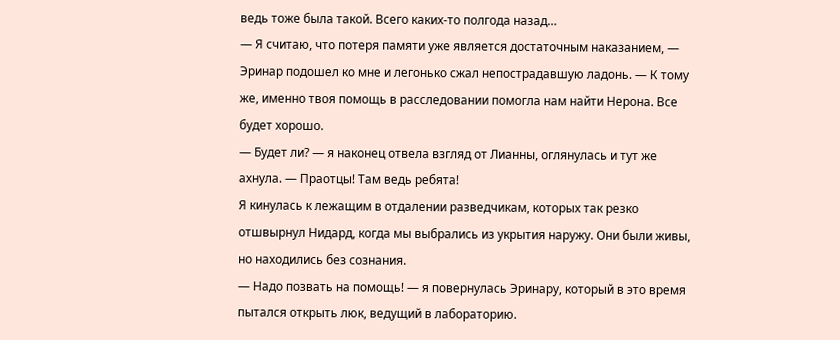ведь тоже была такой. Всего каких-то полгода назад…
— Я считаю, что потеря памяти уже является достаточным наказанием, — Эринар подошел ко мне и легонько сжал непострадавшую ладонь. — К тому же, именно твоя помощь в расследовании помогла нам найти Нерона. Все будет хорошо.
— Будет ли? — я наконец отвела взгляд от Лианны, оглянулась и тут же ахнула. — Праотцы! Там ведь ребята!
Я кинулась к лежащим в отдалении разведчикам, которых так резко отшвырнул Нидард, когда мы выбрались из укрытия наружу. Они были живы, но находились без сознания.
— Надо позвать на помощь! — я повернулась Эринару, который в это время пытался открыть люк, ведущий в лабораторию.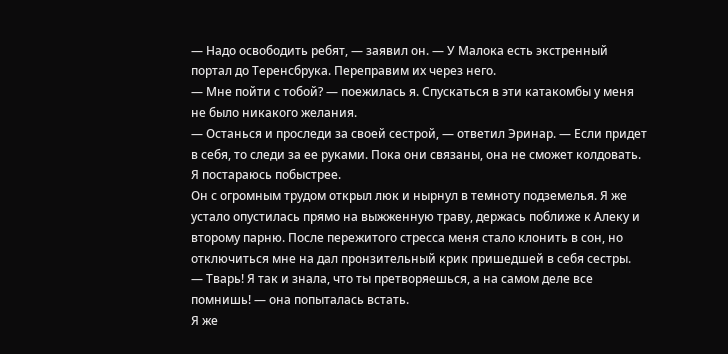— Надо освободить ребят, — заявил он. — У Малока есть экстренный портал до Теренсбрука. Переправим их через него.
— Мне пойти с тобой? — поежилась я. Спускаться в эти катакомбы у меня не было никакого желания.
— Останься и проследи за своей сестрой, — ответил Эринар. — Если придет в себя, то следи за ее руками. Пока они связаны, она не сможет колдовать. Я постараюсь побыстрее.
Он с огромным трудом открыл люк и нырнул в темноту подземелья. Я же устало опустилась прямо на выжженную траву, держась поближе к Алеку и второму парню. После пережитого стресса меня стало клонить в сон, но отключиться мне на дал пронзительный крик пришедшей в себя сестры.
— Тварь! Я так и знала, что ты претворяешься, а на самом деле все помнишь! — она попыталась встать.
Я же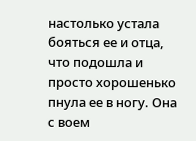настолько устала бояться ее и отца, что подошла и просто хорошенько пнула ее в ногу. Она с воем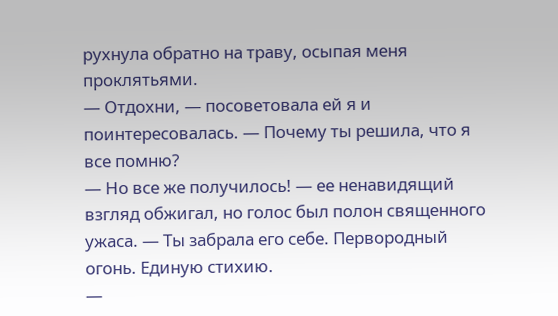рухнула обратно на траву, осыпая меня проклятьями.
— Отдохни, — посоветовала ей я и поинтересовалась. — Почему ты решила, что я все помню?
— Но все же получилось! — ее ненавидящий взгляд обжигал, но голос был полон священного ужаса. — Ты забрала его себе. Первородный огонь. Единую стихию.
—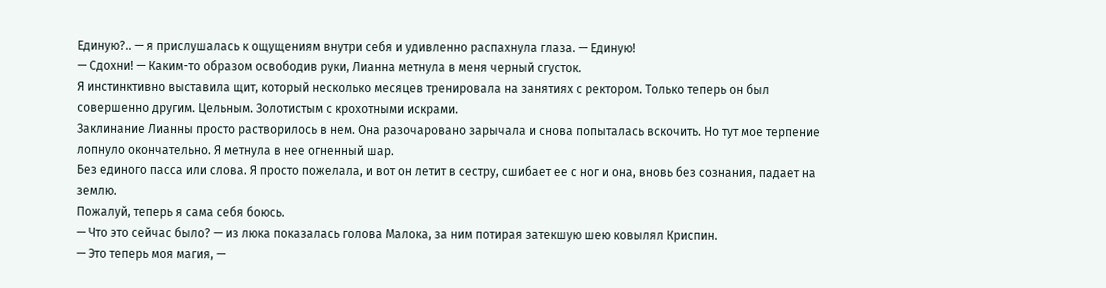Единую?.. — я прислушалась к ощущениям внутри себя и удивленно распахнула глаза. — Единую!
— Сдохни! — Каким-то образом освободив руки, Лианна метнула в меня черный сгусток.
Я инстинктивно выставила щит, который несколько месяцев тренировала на занятиях с ректором. Только теперь он был совершенно другим. Цельным. Золотистым с крохотными искрами.
Заклинание Лианны просто растворилось в нем. Она разочаровано зарычала и снова попыталась вскочить. Но тут мое терпение лопнуло окончательно. Я метнула в нее огненный шар.
Без единого пасса или слова. Я просто пожелала, и вот он летит в сестру, сшибает ее с ног и она, вновь без сознания, падает на землю.
Пожалуй, теперь я сама себя боюсь.
— Что это сейчас было? — из люка показалась голова Малока, за ним потирая затекшую шею ковылял Криспин.
— Это теперь моя магия, —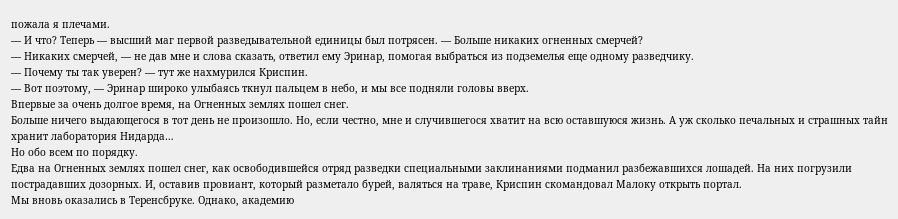пожала я плечами.
— И что? Теперь — высший маг первой разведывательной единицы был потрясен. — Больше никаких огненных смерчей?
— Никаких смерчей, — не дав мне и слова сказать, ответил ему Эринар, помогая выбраться из подземелья еще одному разведчику.
— Почему ты так уверен? — тут же нахмурился Криспин.
— Вот поэтому, — Эринар широко улыбаясь ткнул пальцем в небо, и мы все подняли головы вверх.
Впервые за очень долгое время, на Огненных землях пошел снег.
Больше ничего выдающегося в тот день не произошло. Но, если честно, мне и случившегося хватит на всю оставшуюся жизнь. А уж сколько печальных и страшных тайн хранит лаборатория Нидарда…
Но обо всем по порядку.
Едва на Огненных землях пошел снег, как освободившейся отряд разведки специальными заклинаниями подманил разбежавшихся лошадей. На них погрузили пострадавших дозорных. И, оставив провиант, который разметало бурей, валяться на траве, Криспин скомандовал Малоку открыть портал.
Мы вновь оказались в Теренсбруке. Однако, академию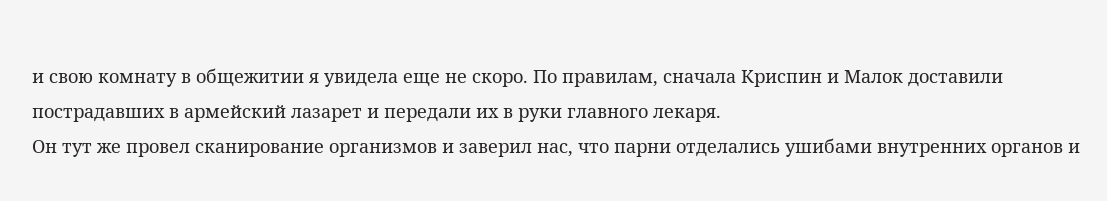и свою комнату в общежитии я увидела еще не скоро. По правилам, сначала Криспин и Малок доставили пострадавших в армейский лазарет и передали их в руки главного лекаря.
Он тут же провел сканирование организмов и заверил нас, что парни отделались ушибами внутренних органов и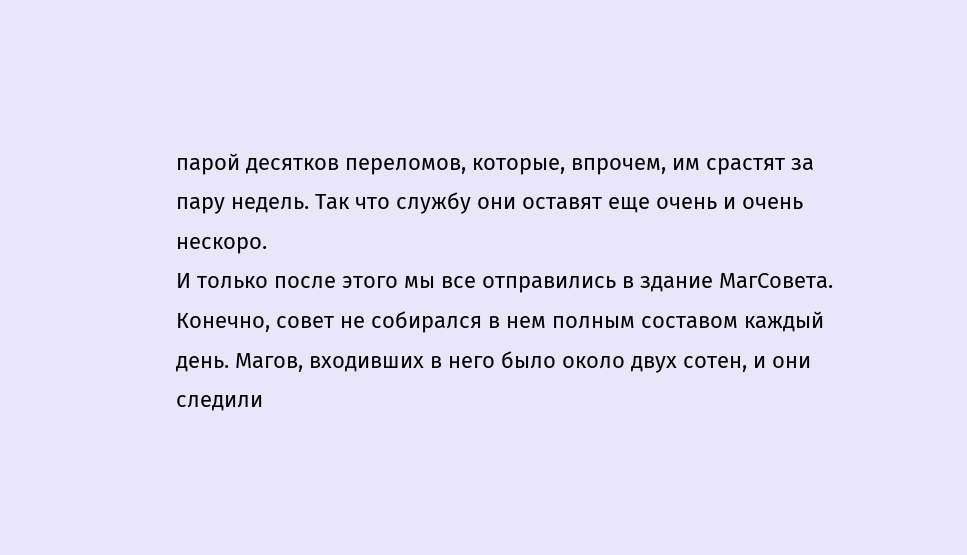парой десятков переломов, которые, впрочем, им срастят за пару недель. Так что службу они оставят еще очень и очень нескоро.
И только после этого мы все отправились в здание МагСовета. Конечно, совет не собирался в нем полным составом каждый день. Магов, входивших в него было около двух сотен, и они следили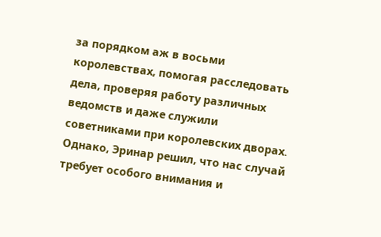за порядком аж в восьми королевствах, помогая расследовать дела, проверяя работу различных ведомств и даже служили советниками при королевских дворах.
Однако, Эринар решил, что нас случай требует особого внимания и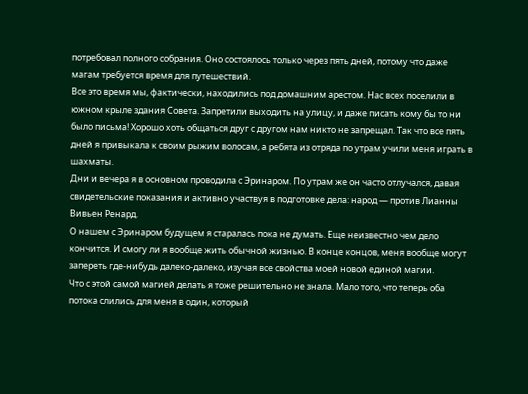потребовал полного собрания. Оно состоялось только через пять дней, потому что даже магам требуется время для путешествий.
Все это время мы, фактически, находились под домашним арестом. Нас всех поселили в южном крыле здания Совета. Запретили выходить на улицу, и даже писать кому бы то ни было письма! Хорошо хоть общаться друг с другом нам никто не запрещал. Так что все пять дней я привыкала к своим рыжим волосам, а ребята из отряда по утрам учили меня играть в шахматы.
Дни и вечера я в основном проводила с Эринаром. По утрам же он часто отлучался, давая свидетельские показания и активно участвуя в подготовке дела: народ — против Лианны Вивьен Ренард.
О нашем с Эринаром будущем я старалась пока не думать. Еще неизвестно чем дело кончится. И смогу ли я вообще жить обычной жизнью. В конце концов, меня вообще могут запереть где-нибудь далеко-далеко, изучая все свойства моей новой единой магии.
Что с этой самой магией делать я тоже решительно не знала. Мало того, что теперь оба потока слились для меня в один, который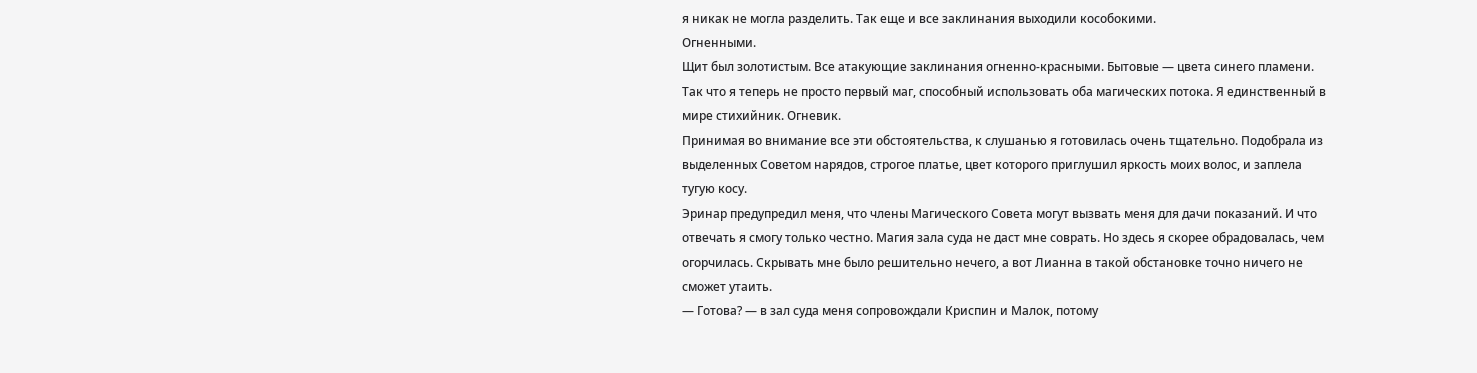я никак не могла разделить. Так еще и все заклинания выходили кособокими.
Огненными.
Щит был золотистым. Все атакующие заклинания огненно-красными. Бытовые — цвета синего пламени.
Так что я теперь не просто первый маг, способный использовать оба магических потока. Я единственный в мире стихийник. Огневик.
Принимая во внимание все эти обстоятельства, к слушанью я готовилась очень тщательно. Подобрала из выделенных Советом нарядов, строгое платье, цвет которого приглушил яркость моих волос, и заплела тугую косу.
Эринар предупредил меня, что члены Магического Совета могут вызвать меня для дачи показаний. И что отвечать я смогу только честно. Магия зала суда не даст мне соврать. Но здесь я скорее обрадовалась, чем огорчилась. Скрывать мне было решительно нечего, а вот Лианна в такой обстановке точно ничего не сможет утаить.
— Готова? — в зал суда меня сопровождали Криспин и Малок, потому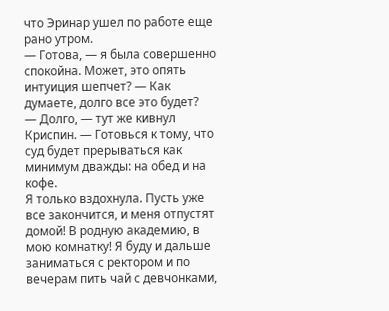что Эринар ушел по работе еще рано утром.
— Готова, — я была совершенно спокойна. Может, это опять интуиция шепчет? — Как думаете, долго все это будет?
— Долго, — тут же кивнул Криспин. — Готовься к тому, что суд будет прерываться как минимум дважды: на обед и на кофе.
Я только вздохнула. Пусть уже все закончится, и меня отпустят домой! В родную академию, в мою комнатку! Я буду и дальше заниматься с ректором и по вечерам пить чай с девчонками,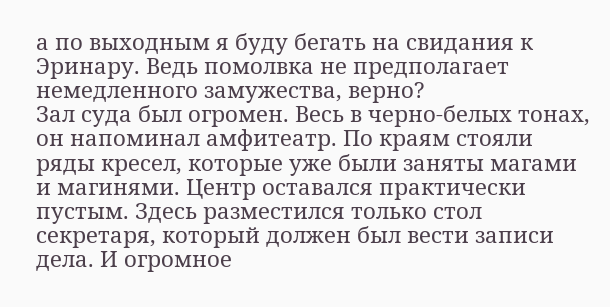а по выходным я буду бегать на свидания к Эринару. Ведь помолвка не предполагает немедленного замужества, верно?
Зал суда был огромен. Весь в черно-белых тонах, он напоминал амфитеатр. По краям стояли ряды кресел, которые уже были заняты магами и магинями. Центр оставался практически пустым. Здесь разместился только стол секретаря, который должен был вести записи дела. И огромное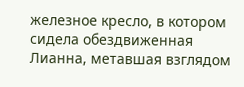железное кресло, в котором сидела обездвиженная Лианна, метавшая взглядом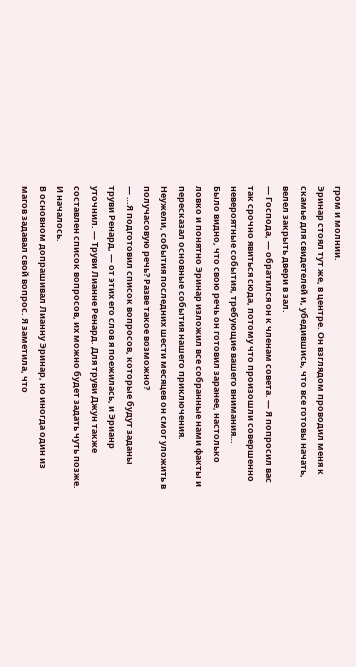гром и молнии.
Эринар стоял тут же, в центре. Он взглядом проводил меня к скамье для свидетелей и, убедившись, что все готовы начать, велел закрыть двери в зал.
— Господа, — обратился он к членам совета. — Я попросил вас так срочно явиться сюда, потому что произошли совершенно невероятные события, требующие вашего внимания…
Было видно, что свою речь он готовил заранее, настолько ловко и понятно Эринар изложил все собранные нами факты и пересказал основные события нашего приключения.
Неужели, события последних шести месяцев он смог уложить в получасовую речь? Разве такое возможно?
— …Я подготовил список вопросов, которые будут заданы труви Ренард, — от этих его слов я поежилась, и Эрианр уточнил. — Труви Лианне Ренард. Для труви Джун также составлен список вопросов, их можно будет задать чуть позже.
И началось.
В основном допрашивал Лианну Эринар, но иногда один из магов задавал свой вопрос. Я заметила, что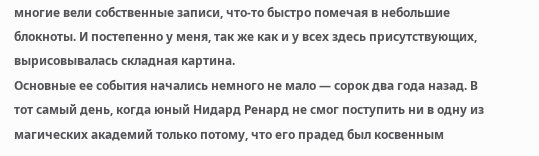многие вели собственные записи, что-то быстро помечая в небольшие блокноты. И постепенно у меня, так же как и у всех здесь присутствующих, вырисовывалась складная картина.
Основные ее события начались немного не мало — сорок два года назад. В тот самый день, когда юный Нидард Ренард не смог поступить ни в одну из магических академий только потому, что его прадед был косвенным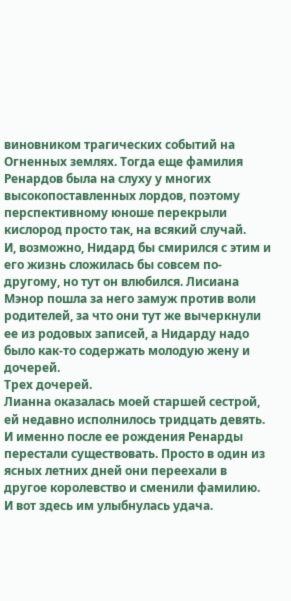виновником трагических событий на Огненных землях. Тогда еще фамилия Ренардов была на слуху у многих высокопоставленных лордов, поэтому перспективному юноше перекрыли кислород просто так, на всякий случай.
И, возможно, Нидард бы смирился с этим и его жизнь сложилась бы совсем по-другому, но тут он влюбился. Лисиана Мэнор пошла за него замуж против воли родителей, за что они тут же вычеркнули ее из родовых записей, а Нидарду надо было как-то содержать молодую жену и дочерей.
Трех дочерей.
Лианна оказалась моей старшей сестрой, ей недавно исполнилось тридцать девять. И именно после ее рождения Ренарды перестали существовать. Просто в один из ясных летних дней они переехали в другое королевство и сменили фамилию.
И вот здесь им улыбнулась удача.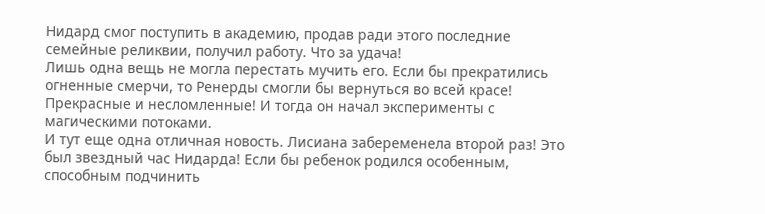Нидард смог поступить в академию, продав ради этого последние семейные реликвии, получил работу. Что за удача!
Лишь одна вещь не могла перестать мучить его. Если бы прекратились огненные смерчи, то Ренерды смогли бы вернуться во всей красе! Прекрасные и несломленные! И тогда он начал эксперименты с магическими потоками.
И тут еще одна отличная новость. Лисиана забеременела второй раз! Это был звездный час Нидарда! Если бы ребенок родился особенным, способным подчинить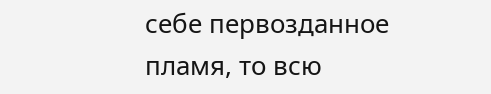себе первозданное пламя, то всю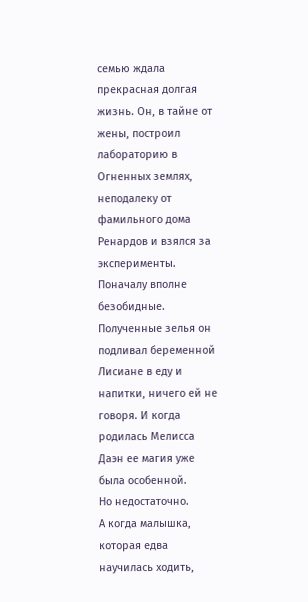семью ждала прекрасная долгая жизнь. Он, в тайне от жены, построил лабораторию в Огненных землях, неподалеку от фамильного дома Ренардов и взялся за эксперименты.
Поначалу вполне безобидные. Полученные зелья он подливал беременной Лисиане в еду и напитки, ничего ей не говоря. И когда родилась Мелисса Даэн ее магия уже была особенной.
Но недостаточно.
А когда малышка, которая едва научилась ходить,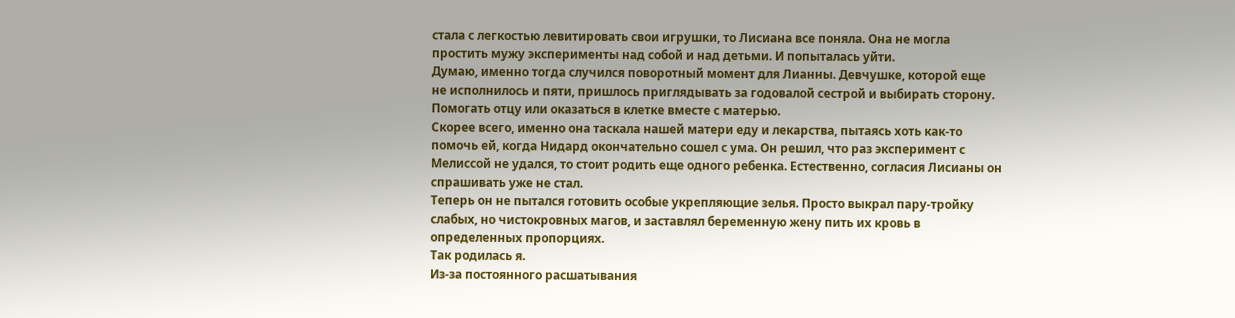стала с легкостью левитировать свои игрушки, то Лисиана все поняла. Она не могла простить мужу эксперименты над собой и над детьми. И попыталась уйти.
Думаю, именно тогда случился поворотный момент для Лианны. Девчушке, которой еще не исполнилось и пяти, пришлось приглядывать за годовалой сестрой и выбирать сторону. Помогать отцу или оказаться в клетке вместе с матерью.
Скорее всего, именно она таскала нашей матери еду и лекарства, пытаясь хоть как-то помочь ей, когда Нидард окончательно сошел с ума. Он решил, что раз эксперимент с Мелиссой не удался, то стоит родить еще одного ребенка. Естественно, согласия Лисианы он спрашивать уже не стал.
Теперь он не пытался готовить особые укрепляющие зелья. Просто выкрал пару-тройку слабых, но чистокровных магов, и заставлял беременную жену пить их кровь в определенных пропорциях.
Так родилась я.
Из-за постоянного расшатывания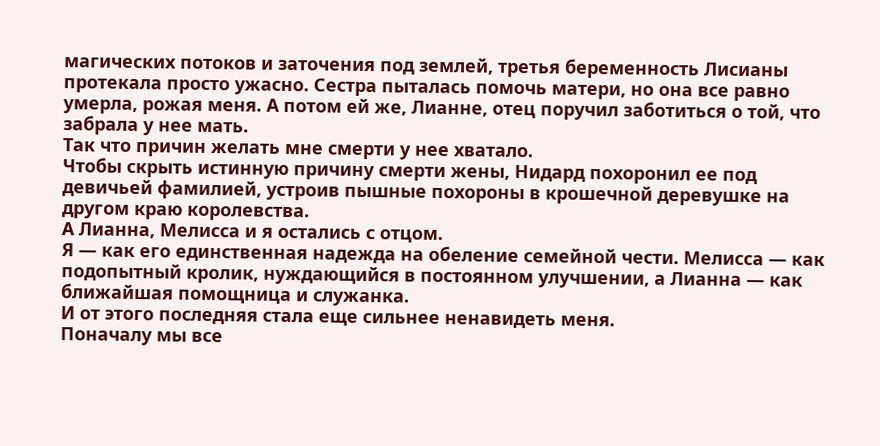магических потоков и заточения под землей, третья беременность Лисианы протекала просто ужасно. Сестра пыталась помочь матери, но она все равно умерла, рожая меня. А потом ей же, Лианне, отец поручил заботиться о той, что забрала у нее мать.
Так что причин желать мне смерти у нее хватало.
Чтобы скрыть истинную причину смерти жены, Нидард похоронил ее под девичьей фамилией, устроив пышные похороны в крошечной деревушке на другом краю королевства.
А Лианна, Мелисса и я остались с отцом.
Я — как его единственная надежда на обеление семейной чести. Мелисса — как подопытный кролик, нуждающийся в постоянном улучшении, а Лианна — как ближайшая помощница и служанка.
И от этого последняя стала еще сильнее ненавидеть меня.
Поначалу мы все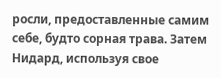росли, предоставленные самим себе, будто сорная трава. Затем Нидард, используя свое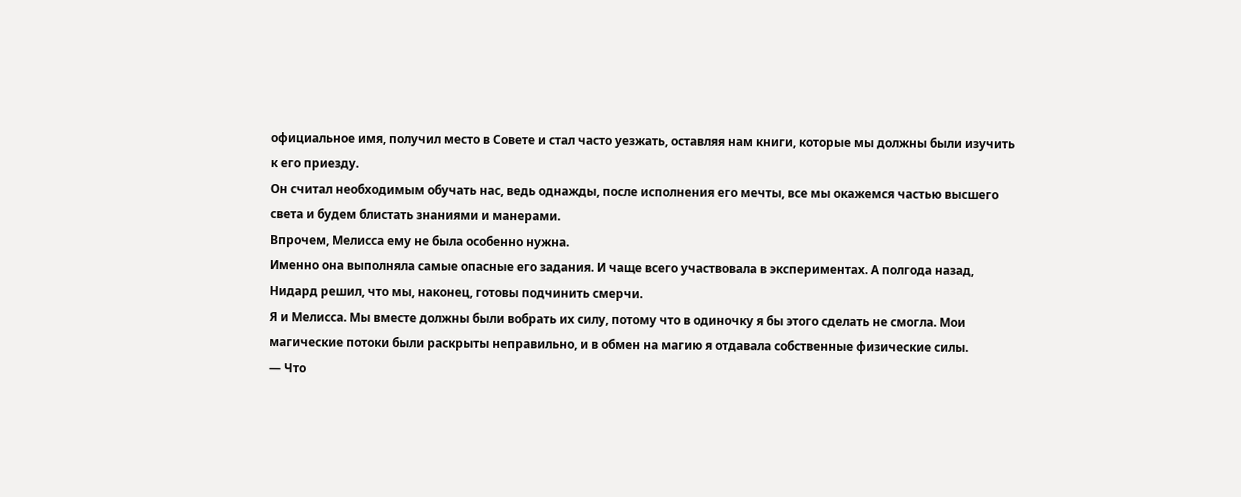официальное имя, получил место в Совете и стал часто уезжать, оставляя нам книги, которые мы должны были изучить к его приезду.
Он считал необходимым обучать нас, ведь однажды, после исполнения его мечты, все мы окажемся частью высшего света и будем блистать знаниями и манерами.
Впрочем, Мелисса ему не была особенно нужна.
Именно она выполняла самые опасные его задания. И чаще всего участвовала в экспериментах. А полгода назад, Нидард решил, что мы, наконец, готовы подчинить смерчи.
Я и Мелисса. Мы вместе должны были вобрать их силу, потому что в одиночку я бы этого сделать не смогла. Мои магические потоки были раскрыты неправильно, и в обмен на магию я отдавала собственные физические силы.
— Что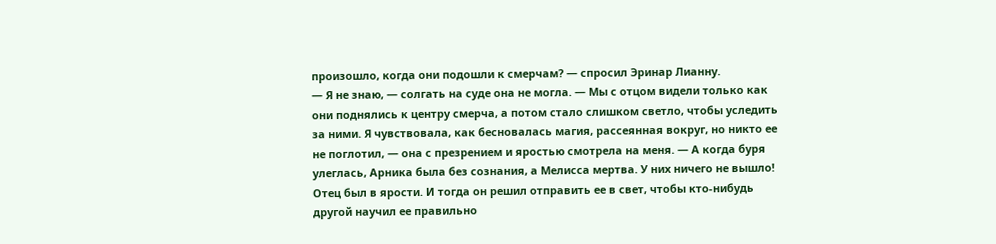произошло, когда они подошли к смерчам? — спросил Эринар Лианну.
— Я не знаю, — солгать на суде она не могла. — Мы с отцом видели только как они поднялись к центру смерча, а потом стало слишком светло, чтобы уследить за ними. Я чувствовала, как бесновалась магия, рассеянная вокруг, но никто ее не поглотил, — она с презрением и яростью смотрела на меня. — А когда буря улеглась, Арника была без сознания, а Мелисса мертва. У них ничего не вышло! Отец был в ярости. И тогда он решил отправить ее в свет, чтобы кто-нибудь другой научил ее правильно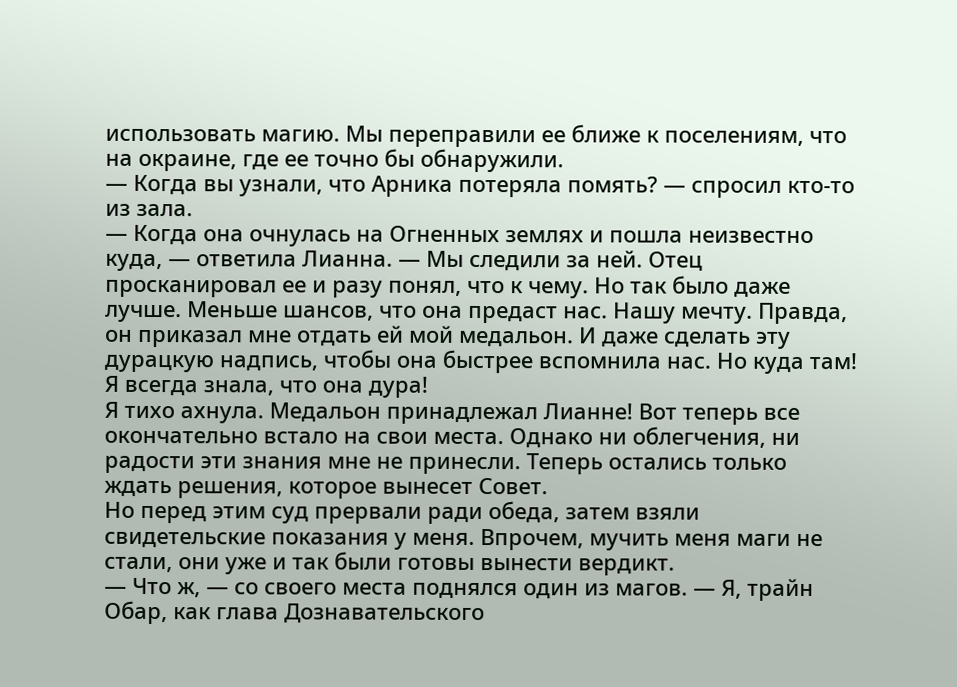использовать магию. Мы переправили ее ближе к поселениям, что на окраине, где ее точно бы обнаружили.
— Когда вы узнали, что Арника потеряла помять? — спросил кто-то из зала.
— Когда она очнулась на Огненных землях и пошла неизвестно куда, — ответила Лианна. — Мы следили за ней. Отец просканировал ее и разу понял, что к чему. Но так было даже лучше. Меньше шансов, что она предаст нас. Нашу мечту. Правда, он приказал мне отдать ей мой медальон. И даже сделать эту дурацкую надпись, чтобы она быстрее вспомнила нас. Но куда там! Я всегда знала, что она дура!
Я тихо ахнула. Медальон принадлежал Лианне! Вот теперь все окончательно встало на свои места. Однако ни облегчения, ни радости эти знания мне не принесли. Теперь остались только ждать решения, которое вынесет Совет.
Но перед этим суд прервали ради обеда, затем взяли свидетельские показания у меня. Впрочем, мучить меня маги не стали, они уже и так были готовы вынести вердикт.
— Что ж, — со своего места поднялся один из магов. — Я, трайн Обар, как глава Дознавательского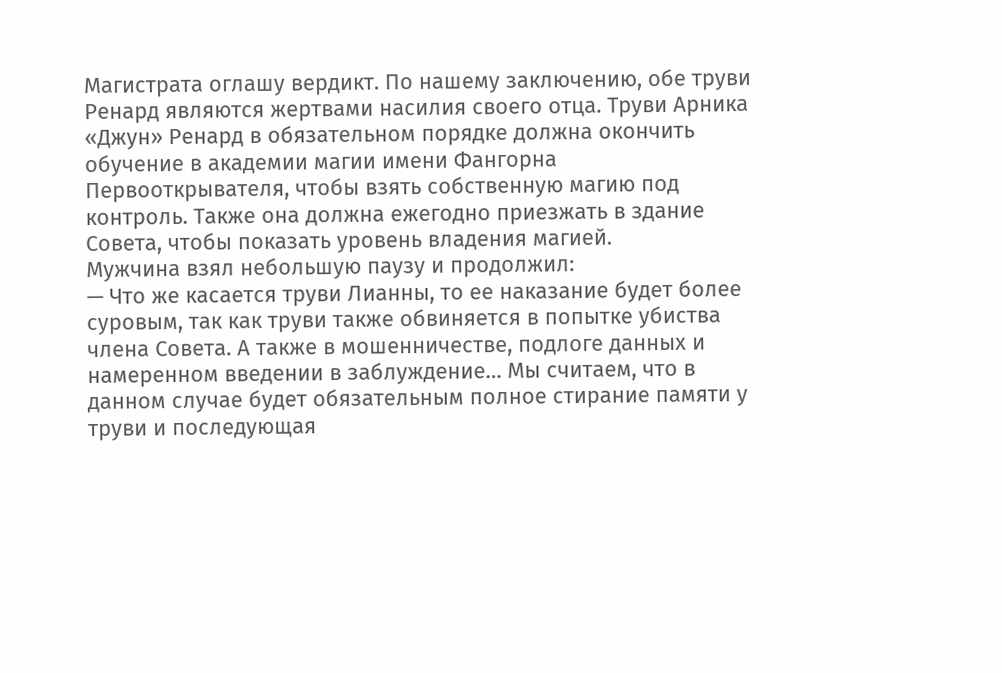Магистрата оглашу вердикт. По нашему заключению, обе труви Ренард являются жертвами насилия своего отца. Труви Арника «Джун» Ренард в обязательном порядке должна окончить обучение в академии магии имени Фангорна Первооткрывателя, чтобы взять собственную магию под контроль. Также она должна ежегодно приезжать в здание Совета, чтобы показать уровень владения магией.
Мужчина взял небольшую паузу и продолжил:
— Что же касается труви Лианны, то ее наказание будет более суровым, так как труви также обвиняется в попытке убиства члена Совета. А также в мошенничестве, подлоге данных и намеренном введении в заблуждение… Мы считаем, что в данном случае будет обязательным полное стирание памяти у труви и последующая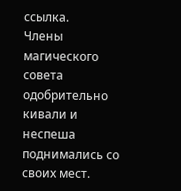ссылка.
Члены магического совета одобрительно кивали и неспеша поднимались со своих мест.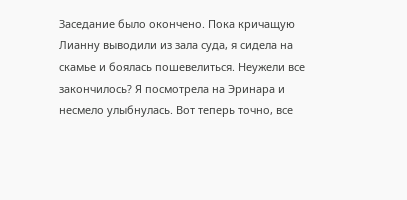Заседание было окончено. Пока кричащую Лианну выводили из зала суда, я сидела на скамье и боялась пошевелиться. Неужели все закончилось? Я посмотрела на Эринара и несмело улыбнулась. Вот теперь точно, все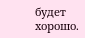будет хорошо.